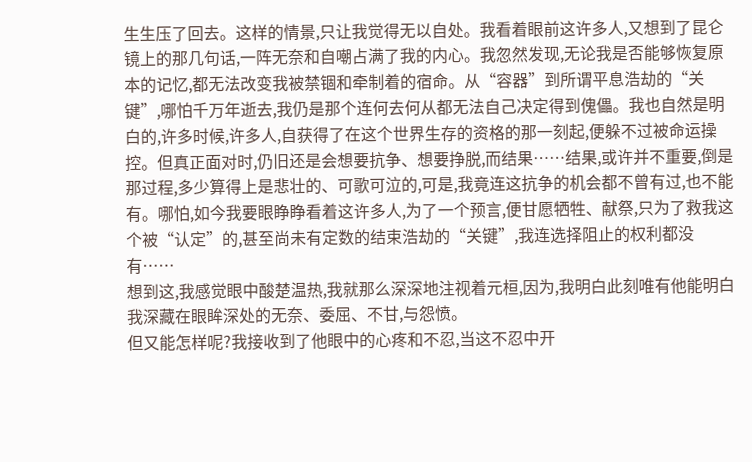生生压了回去。这样的情景,只让我觉得无以自处。我看着眼前这许多人,又想到了昆仑镜上的那几句话,一阵无奈和自嘲占满了我的内心。我忽然发现,无论我是否能够恢复原本的记忆,都无法改变我被禁锢和牵制着的宿命。从“容器”到所谓平息浩劫的“关键”,哪怕千万年逝去,我仍是那个连何去何从都无法自己决定得到傀儡。我也自然是明白的,许多时候,许多人,自获得了在这个世界生存的资格的那一刻起,便躲不过被命运操控。但真正面对时,仍旧还是会想要抗争、想要挣脱,而结果……结果,或许并不重要,倒是那过程,多少算得上是悲壮的、可歌可泣的,可是,我竟连这抗争的机会都不曾有过,也不能有。哪怕,如今我要眼睁睁看着这许多人,为了一个预言,便甘愿牺牲、献祭,只为了救我这个被“认定”的,甚至尚未有定数的结束浩劫的“关键”,我连选择阻止的权利都没有……
想到这,我感觉眼中酸楚温热,我就那么深深地注视着元桓,因为,我明白此刻唯有他能明白我深藏在眼眸深处的无奈、委屈、不甘,与怨愤。
但又能怎样呢?我接收到了他眼中的心疼和不忍,当这不忍中开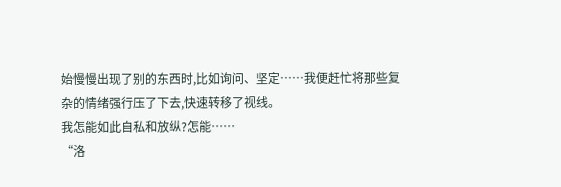始慢慢出现了别的东西时,比如询问、坚定……我便赶忙将那些复杂的情绪强行压了下去,快速转移了视线。
我怎能如此自私和放纵?怎能……
“洛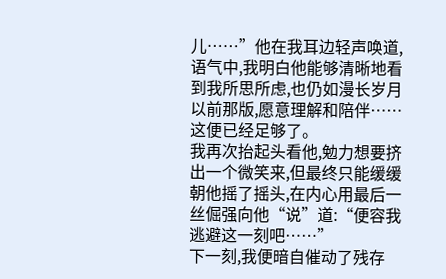儿……”他在我耳边轻声唤道,语气中,我明白他能够清晰地看到我所思所虑,也仍如漫长岁月以前那版,愿意理解和陪伴……这便已经足够了。
我再次抬起头看他,勉力想要挤出一个微笑来,但最终只能缓缓朝他摇了摇头,在内心用最后一丝倔强向他“说”道:“便容我逃避这一刻吧……”
下一刻,我便暗自催动了残存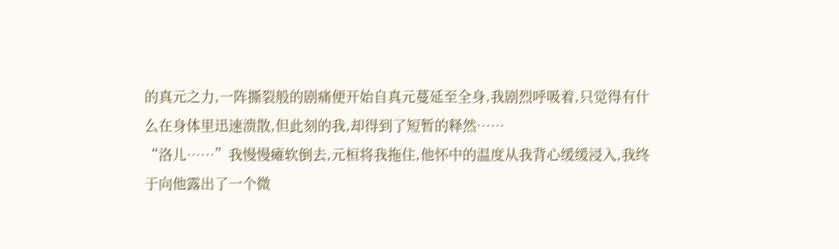的真元之力,一阵撕裂般的剧痛便开始自真元蔓延至全身,我剧烈呼吸着,只觉得有什么在身体里迅速溃散,但此刻的我,却得到了短暂的释然……
“洛儿……”我慢慢瘫软倒去,元桓将我拖住,他怀中的温度从我背心缓缓浸入,我终于向他露出了一个微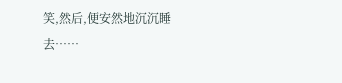笑,然后,便安然地沉沉睡去……